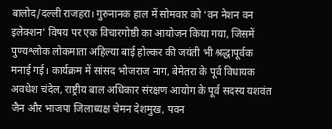बालोद/दल्ली राजहरा। गुरुनानक हाल में सोमवार को ‘वन नेशन वन इलेक्शन’ विषय पर एक विचारगोष्ठी का आयोजन किया गया, जिसमें पुण्यश्लोक लोकमाता अहिल्या बाई होल्कर की जयंती भी श्रद्धापूर्वक मनाई गई। कार्यक्रम में सांसद भोजराज नाग, बेमेतरा के पूर्व विधायक अवधेश चंदेल, राष्ट्रीय बाल अधिकार संरक्षण आयोग के पूर्व सदस्य यशवंत जैन और भाजपा जिलाध्यक्ष चेमन देशमुख, पवन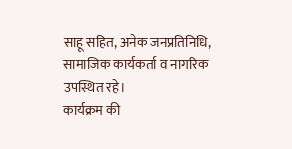साहू सहित, अनेक जनप्रतिनिधि, सामाजिक कार्यकर्ता व नागरिक उपस्थित रहे।
कार्यक्रम की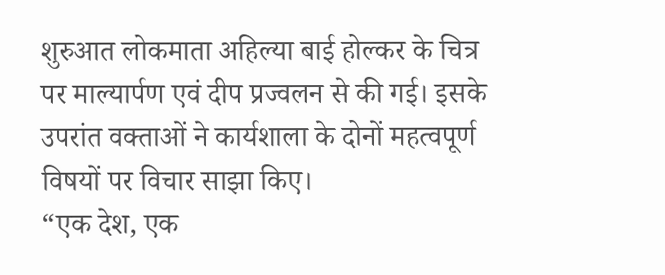शुरुआत लोकमाता अहिल्या बाई होल्कर के चित्र पर माल्यार्पण एवं दीप प्रज्वलन से की गई। इसके उपरांत वक्ताओं ने कार्यशाला के दोनों महत्वपूर्ण विषयों पर विचार साझा किए।
“एक देश, एक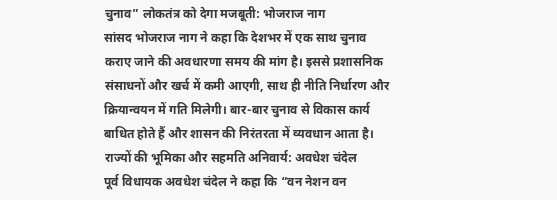चुनाव” लोकतंत्र को देगा मजबूती: भोजराज नाग
सांसद भोजराज नाग ने कहा कि देशभर में एक साथ चुनाव कराए जाने की अवधारणा समय की मांग है। इससे प्रशासनिक संसाधनों और खर्च में कमी आएगी, साथ ही नीति निर्धारण और क्रियान्वयन में गति मिलेगी। बार-बार चुनाव से विकास कार्य बाधित होते हैं और शासन की निरंतरता में व्यवधान आता है।
राज्यों की भूमिका और सहमति अनिवार्य: अवधेश चंदेल
पूर्व विधायक अवधेश चंदेल ने कहा कि “वन नेशन वन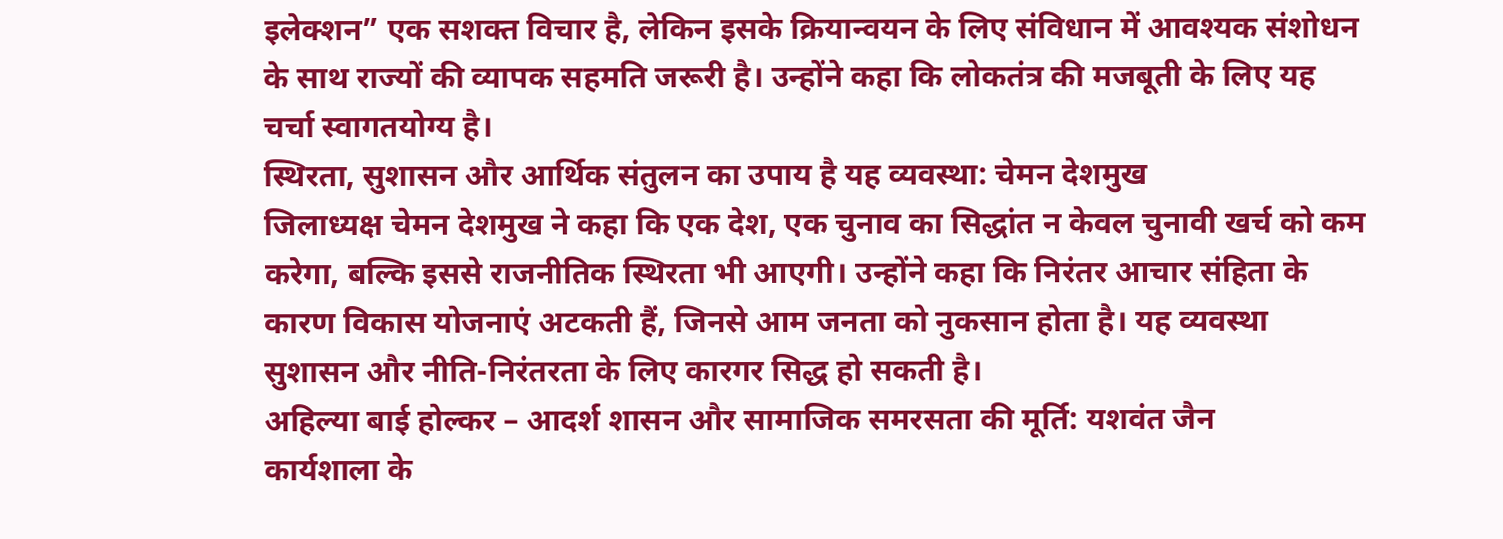इलेक्शन” एक सशक्त विचार है, लेकिन इसके क्रियान्वयन के लिए संविधान में आवश्यक संशोधन के साथ राज्यों की व्यापक सहमति जरूरी है। उन्होंने कहा कि लोकतंत्र की मजबूती के लिए यह चर्चा स्वागतयोग्य है।
स्थिरता, सुशासन और आर्थिक संतुलन का उपाय है यह व्यवस्था: चेमन देशमुख
जिलाध्यक्ष चेमन देशमुख ने कहा कि एक देश, एक चुनाव का सिद्धांत न केवल चुनावी खर्च को कम करेगा, बल्कि इससे राजनीतिक स्थिरता भी आएगी। उन्होंने कहा कि निरंतर आचार संहिता के कारण विकास योजनाएं अटकती हैं, जिनसे आम जनता को नुकसान होता है। यह व्यवस्था सुशासन और नीति-निरंतरता के लिए कारगर सिद्ध हो सकती है।
अहिल्या बाई होल्कर – आदर्श शासन और सामाजिक समरसता की मूर्ति: यशवंत जैन
कार्यशाला के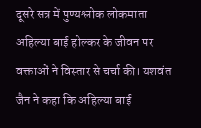दूसरे सत्र में पुण्यश्लोक लोकमाता अहिल्या बाई होल्कर के जीवन पर वक्ताओं ने विस्तार से चर्चा की। यशवंत जैन ने कहा कि अहिल्या बाई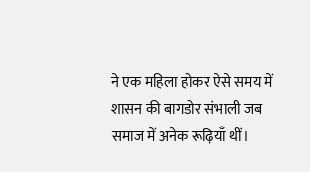ने एक महिला होकर ऐसे समय में शासन की बागडोर संभाली जब समाज में अनेक रूढ़ियाँ थीं।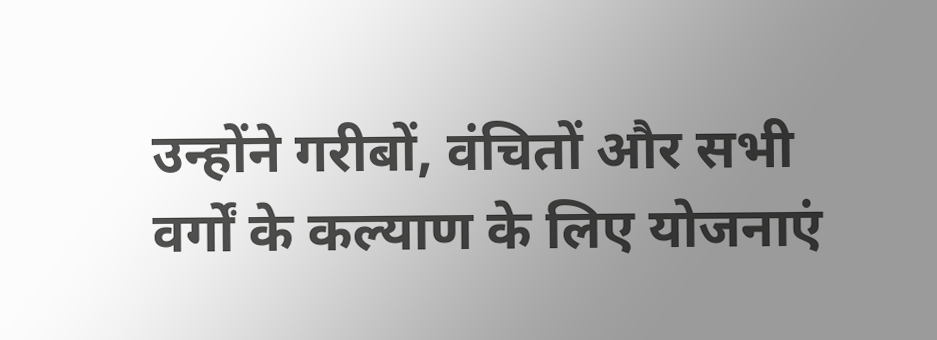उन्होंने गरीबों, वंचितों और सभी वर्गों के कल्याण के लिए योजनाएं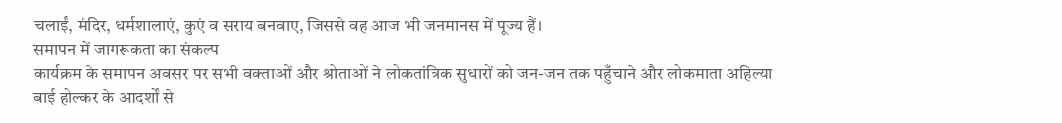चलाईं, मंदिर, धर्मशालाएं, कुएं व सराय बनवाए, जिससे वह आज भी जनमानस में पूज्य हैं।
समापन में जागरूकता का संकल्प
कार्यक्रम के समापन अवसर पर सभी वक्ताओं और श्रोताओं ने लोकतांत्रिक सुधारों को जन-जन तक पहुँचाने और लोकमाता अहिल्या बाई होल्कर के आदर्शों से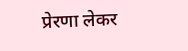प्रेरणा लेकर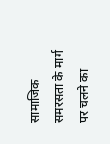सामाजिक समरसता के मार्ग पर चलने का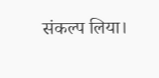संकल्प लिया।